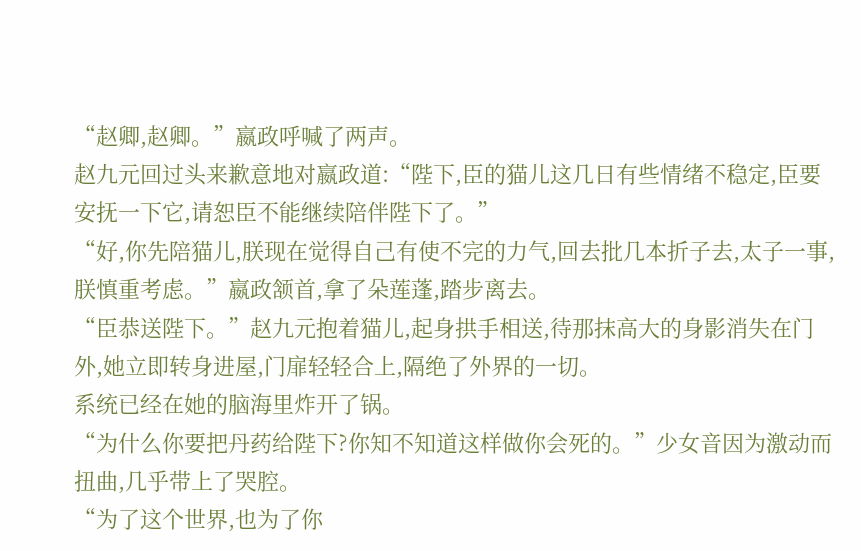“赵卿,赵卿。”嬴政呼喊了两声。
赵九元回过头来歉意地对嬴政道:“陛下,臣的猫儿这几日有些情绪不稳定,臣要安抚一下它,请恕臣不能继续陪伴陛下了。”
“好,你先陪猫儿,朕现在觉得自己有使不完的力气,回去批几本折子去,太子一事,朕慎重考虑。”嬴政颔首,拿了朵莲蓬,踏步离去。
“臣恭送陛下。”赵九元抱着猫儿,起身拱手相送,待那抹高大的身影消失在门外,她立即转身进屋,门扉轻轻合上,隔绝了外界的一切。
系统已经在她的脑海里炸开了锅。
“为什么你要把丹药给陛下?你知不知道这样做你会死的。”少女音因为激动而扭曲,几乎带上了哭腔。
“为了这个世界,也为了你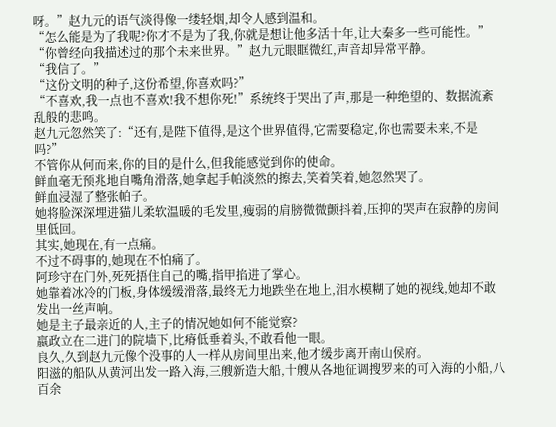呀。”赵九元的语气淡得像一缕轻烟,却令人感到温和。
“怎么能是为了我呢?你才不是为了我,你就是想让他多活十年,让大秦多一些可能性。”
“你曾经向我描述过的那个未来世界。”赵九元眼眶微红,声音却异常平静。
“我信了。”
“这份文明的种子,这份希望,你喜欢吗?”
“不喜欢,我一点也不喜欢!我不想你死!”系统终于哭出了声,那是一种绝望的、数据流紊乱般的悲鸣。
赵九元忽然笑了:“还有,是陛下值得,是这个世界值得,它需要稳定,你也需要未来,不是吗?”
不管你从何而来,你的目的是什么,但我能感觉到你的使命。
鲜血毫无预兆地自嘴角滑落,她拿起手帕淡然的擦去,笑着笑着,她忽然哭了。
鲜血浸湿了整张帕子。
她将脸深深埋进猫儿柔软温暖的毛发里,瘦弱的肩膀微微颤抖着,压抑的哭声在寂静的房间里低回。
其实,她现在,有一点痛。
不过不碍事的,她现在不怕痛了。
阿珍守在门外,死死捂住自己的嘴,指甲掐进了掌心。
她靠着冰冷的门板,身体缓缓滑落,最终无力地跌坐在地上,泪水模糊了她的视线,她却不敢发出一丝声响。
她是主子最亲近的人,主子的情况她如何不能觉察?
嬴政立在二进门的院墙下,比瘠低垂着头,不敢看他一眼。
良久,久到赵九元像个没事的人一样从房间里出来,他才缓步离开南山侯府。
阳滋的船队从黄河出发一路入海,三艘新造大船,十艘从各地征调搜罗来的可入海的小船,八百余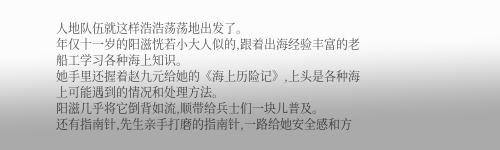人地队伍就这样浩浩荡荡地出发了。
年仅十一岁的阳滋恍若小大人似的,跟着出海经验丰富的老船工学习各种海上知识。
她手里还握着赵九元给她的《海上历险记》,上头是各种海上可能遇到的情况和处理方法。
阳滋几乎将它倒背如流,顺带给兵士们一块儿普及。
还有指南针,先生亲手打磨的指南针,一路给她安全感和方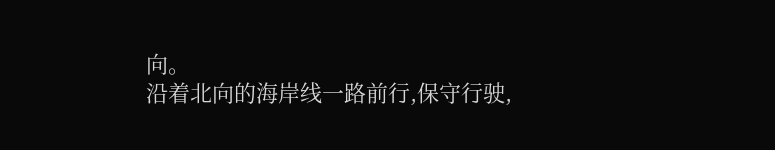向。
沿着北向的海岸线一路前行,保守行驶,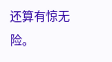还算有惊无险。